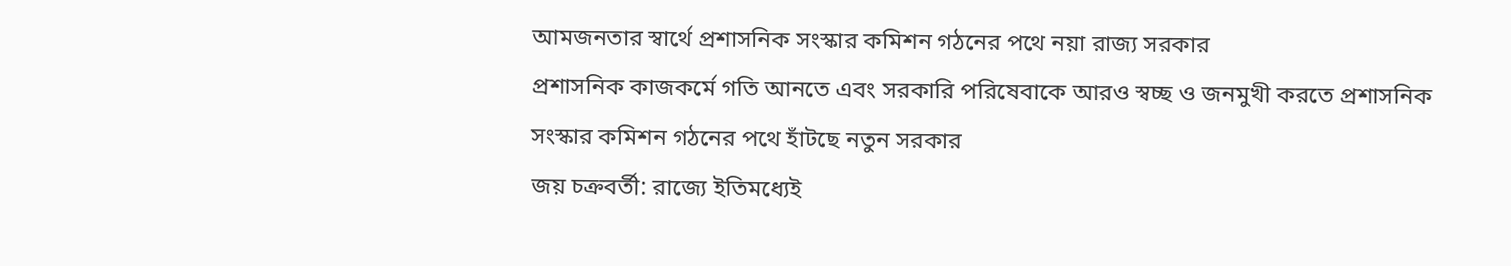আমজনতার স্বার্থে প্রশাসনিক সংস্কার কমিশন গঠনের পথে নয়া রাজ্য সরকার
প্রশাসনিক কাজকর্মে গতি আনতে এবং সরকারি পরিষেবাকে আরও স্বচ্ছ ও জনমুখী করতে প্রশাসনিক সংস্কার কমিশন গঠনের পথে হাঁটছে নতুন সরকার
জয় চক্রবর্তী: রাজ্যে ইতিমধ্যেই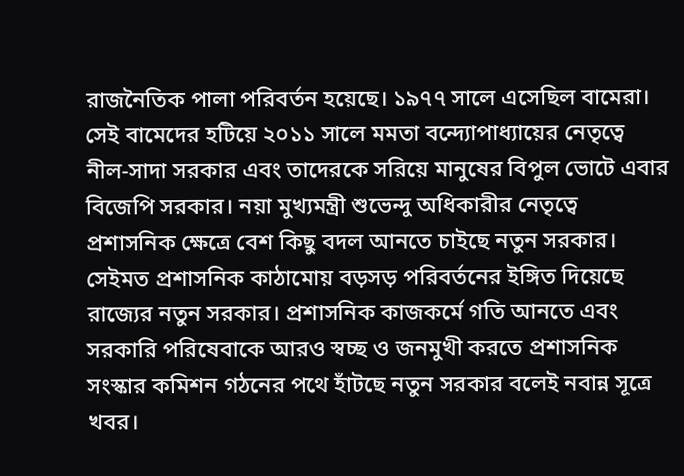রাজনৈতিক পালা পরিবর্তন হয়েছে। ১৯৭৭ সালে এসেছিল বামেরা। সেই বামেদের হটিয়ে ২০১১ সালে মমতা বন্দ্যোপাধ্যায়ের নেতৃত্বে নীল-সাদা সরকার এবং তাদেরকে সরিয়ে মানুষের বিপুল ভোটে এবার বিজেপি সরকার। নয়া মুখ্যমন্ত্রী শুভেন্দু অধিকারীর নেতৃত্বে প্রশাসনিক ক্ষেত্রে বেশ কিছু বদল আনতে চাইছে নতুন সরকার। সেইমত প্রশাসনিক কাঠামোয় বড়সড় পরিবর্তনের ইঙ্গিত দিয়েছে রাজ্যের নতুন সরকার। প্রশাসনিক কাজকর্মে গতি আনতে এবং সরকারি পরিষেবাকে আরও স্বচ্ছ ও জনমুখী করতে প্রশাসনিক সংস্কার কমিশন গঠনের পথে হাঁটছে নতুন সরকার বলেই নবান্ন সূত্রে খবর।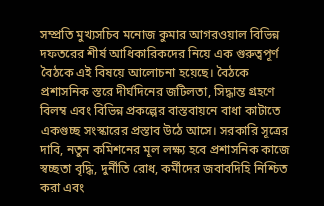সম্প্রতি মুখ্যসচিব মনোজ কুমার আগরওয়াল বিভিন্ন দফতরের শীর্ষ আধিকারিকদের নিয়ে এক গুরুত্বপূর্ণ বৈঠকে এই বিষয়ে আলোচনা হয়েছে। বৈঠকে প্রশাসনিক স্তরে দীর্ঘদিনের জটিলতা, সিদ্ধান্ত গ্রহণে বিলম্ব এবং বিভিন্ন প্রকল্পের বাস্তবায়নে বাধা কাটাতে একগুচ্ছ সংস্কারের প্রস্তাব উঠে আসে। সরকারি সূত্রের দাবি, নতুন কমিশনের মূল লক্ষ্য হবে প্রশাসনিক কাজে স্বচ্ছতা বৃদ্ধি, দুর্নীতি রোধ, কর্মীদের জবাবদিহি নিশ্চিত করা এবং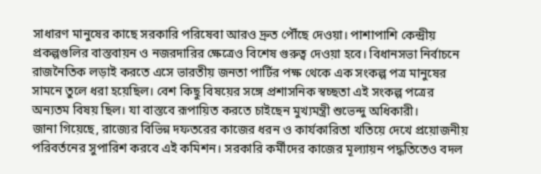সাধারণ মানুষের কাছে সরকারি পরিষেবা আরও দ্রুত পৌঁছে দেওয়া। পাশাপাশি কেন্দ্রীয় প্রকল্পগুলির বাস্তবায়ন ও নজরদারির ক্ষেত্রেও বিশেষ গুরুত্ব দেওয়া হবে। বিধানসভা নির্বাচনে রাজনৈতিক লড়াই করতে এসে ভারতীয় জনতা পার্টির পক্ষ থেকে এক সংকল্প পত্র মানুষের সামনে তুলে ধরা হয়েছিল। বেশ কিছু বিষয়ের সঙ্গে প্রশাসনিক স্বচ্ছতা এই সংকল্প পত্রের অন্যতম বিষয় ছিল। যা বাস্তবে রূপায়িত করতে চাইছেন মুখ্যমন্ত্রী শুভেন্দু অধিকারী।
জানা গিয়েছে, রাজ্যের বিভিন্ন দফতরের কাজের ধরন ও কার্যকারিতা খতিয়ে দেখে প্রয়োজনীয় পরিবর্তনের সুপারিশ করবে এই কমিশন। সরকারি কর্মীদের কাজের মূল্যায়ন পদ্ধতিতেও বদল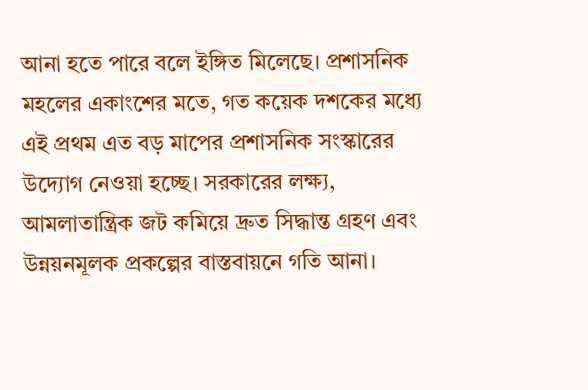আনা হতে পারে বলে ইঙ্গিত মিলেছে। প্রশাসনিক মহলের একাংশের মতে, গত কয়েক দশকের মধ্যে এই প্রথম এত বড় মাপের প্রশাসনিক সংস্কারের উদ্যোগ নেওয়া হচ্ছে। সরকারের লক্ষ্য, আমলাতান্ত্রিক জট কমিয়ে দ্রুত সিদ্ধান্ত গ্রহণ এবং উন্নয়নমূলক প্রকল্পের বাস্তবায়নে গতি আনা।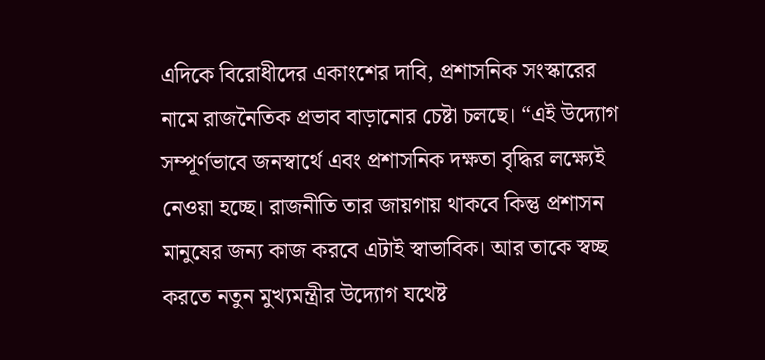এদিকে বিরোধীদের একাংশের দাবি, প্রশাসনিক সংস্কারের নামে রাজনৈতিক প্রভাব বাড়ানোর চেষ্টা চলছে। “এই উদ্যোগ সম্পূর্ণভাবে জনস্বার্থে এবং প্রশাসনিক দক্ষতা বৃদ্ধির লক্ষ্যেই নেওয়া হচ্ছে। রাজনীতি তার জায়গায় থাকবে কিন্তু প্রশাসন মানুষের জন্য কাজ করবে এটাই স্বাভাবিক। আর তাকে স্বচ্ছ করতে নতুন মুখ্যমন্ত্রীর উদ্যোগ যথেষ্ট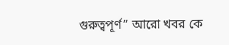গুরুত্বপূর্ণ” আরো খবর কে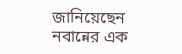জানিয়েছেন নবান্নের এক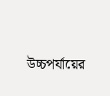উচ্চপর্যায়ের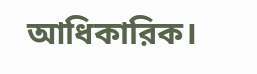আধিকারিক।